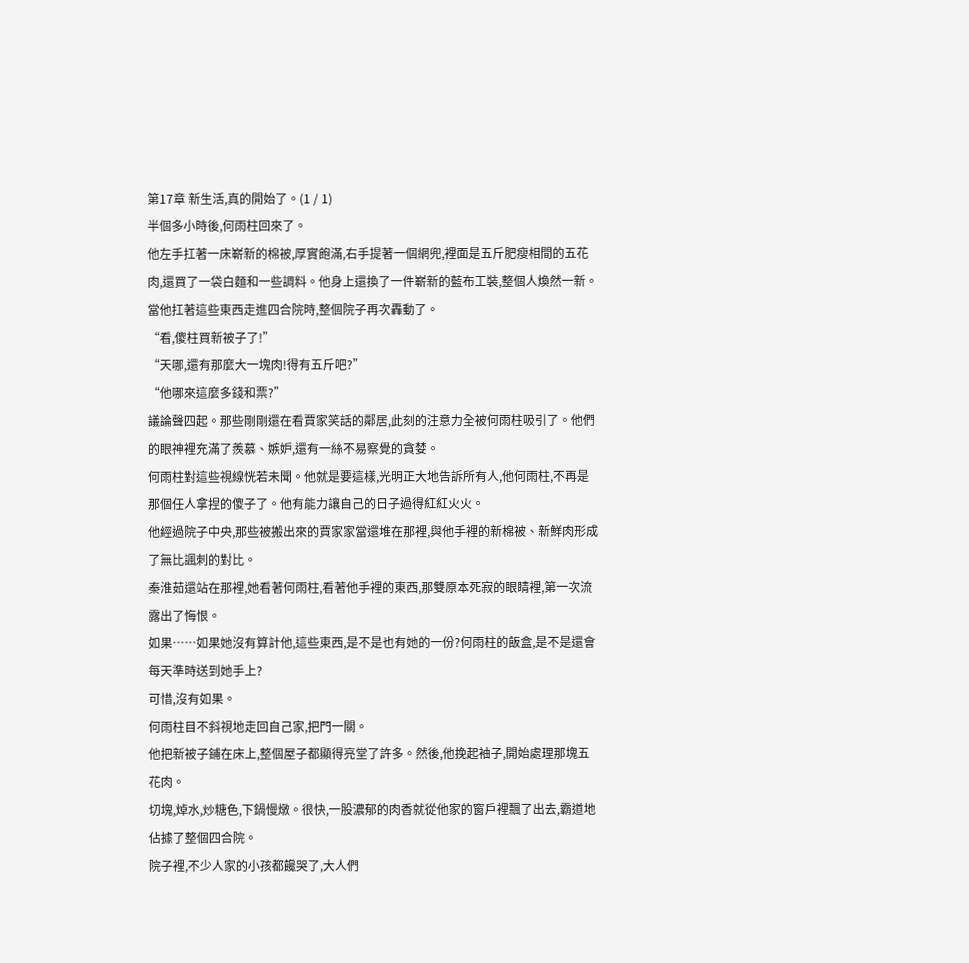第17章 新生活,真的開始了。(1 / 1)
半個多小時後,何雨柱回來了。
他左手扛著一床嶄新的棉被,厚實飽滿,右手提著一個網兜,裡面是五斤肥瘦相間的五花肉,還買了一袋白麵和一些調料。他身上還換了一件嶄新的藍布工裝,整個人煥然一新。
當他扛著這些東西走進四合院時,整個院子再次轟動了。
“看,傻柱買新被子了!”
“天哪,還有那麼大一塊肉!得有五斤吧?”
“他哪來這麼多錢和票?”
議論聲四起。那些剛剛還在看賈家笑話的鄰居,此刻的注意力全被何雨柱吸引了。他們的眼神裡充滿了羨慕、嫉妒,還有一絲不易察覺的貪婪。
何雨柱對這些視線恍若未聞。他就是要這樣,光明正大地告訴所有人,他何雨柱,不再是那個任人拿捏的傻子了。他有能力讓自己的日子過得紅紅火火。
他經過院子中央,那些被搬出來的賈家家當還堆在那裡,與他手裡的新棉被、新鮮肉形成了無比諷刺的對比。
秦淮茹還站在那裡,她看著何雨柱,看著他手裡的東西,那雙原本死寂的眼睛裡,第一次流露出了悔恨。
如果……如果她沒有算計他,這些東西,是不是也有她的一份?何雨柱的飯盒,是不是還會每天準時送到她手上?
可惜,沒有如果。
何雨柱目不斜視地走回自己家,把門一關。
他把新被子鋪在床上,整個屋子都顯得亮堂了許多。然後,他挽起袖子,開始處理那塊五花肉。
切塊,焯水,炒糖色,下鍋慢燉。很快,一股濃郁的肉香就從他家的窗戶裡飄了出去,霸道地佔據了整個四合院。
院子裡,不少人家的小孩都饞哭了,大人們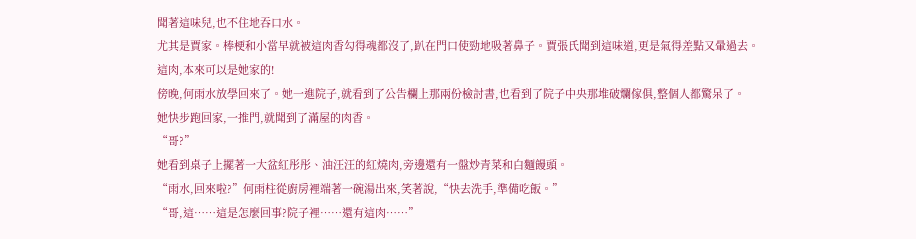聞著這味兒,也不住地吞口水。
尤其是賈家。棒梗和小當早就被這肉香勾得魂都沒了,趴在門口使勁地吸著鼻子。賈張氏聞到這味道,更是氣得差點又暈過去。
這肉,本來可以是她家的!
傍晚,何雨水放學回來了。她一進院子,就看到了公告欄上那兩份檢討書,也看到了院子中央那堆破爛傢俱,整個人都驚呆了。
她快步跑回家,一推門,就聞到了滿屋的肉香。
“哥?”
她看到桌子上擺著一大盆紅彤彤、油汪汪的紅燒肉,旁邊還有一盤炒青菜和白麵饅頭。
“雨水,回來啦?”何雨柱從廚房裡端著一碗湯出來,笑著說,“快去洗手,準備吃飯。”
“哥,這……這是怎麼回事?院子裡……還有這肉……”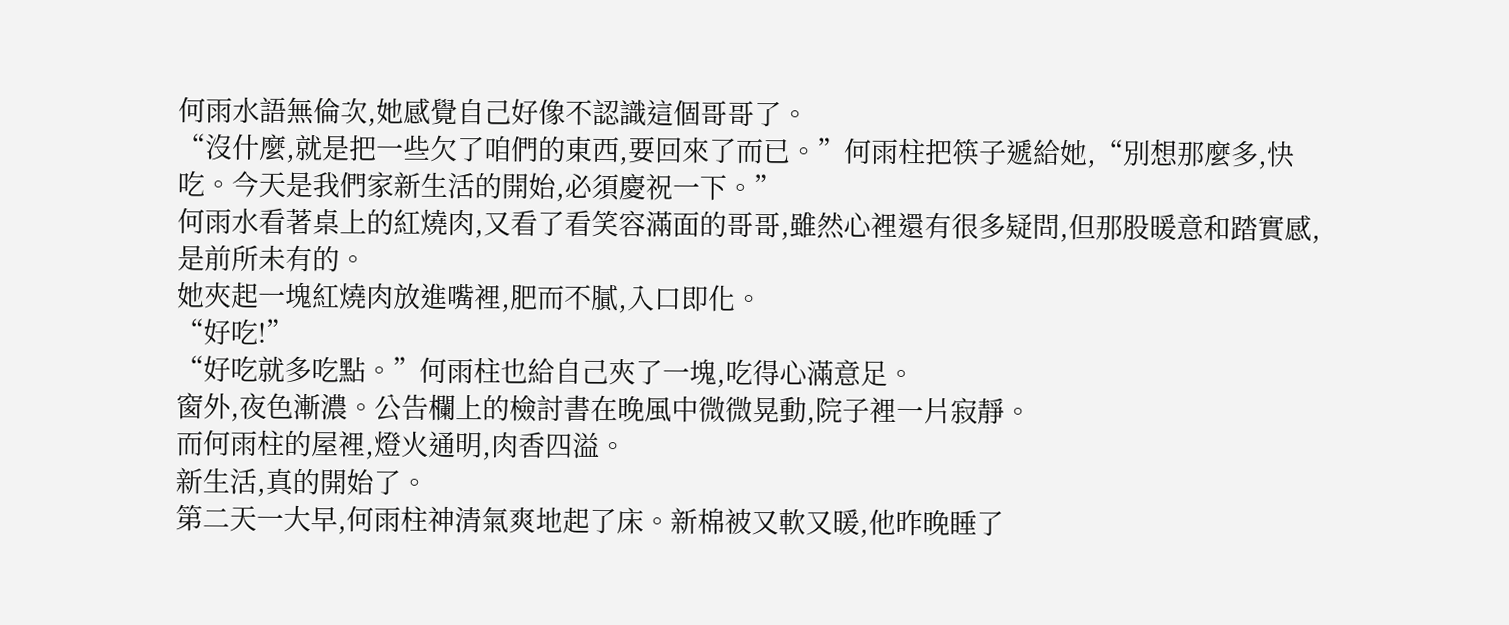何雨水語無倫次,她感覺自己好像不認識這個哥哥了。
“沒什麼,就是把一些欠了咱們的東西,要回來了而已。”何雨柱把筷子遞給她,“別想那麼多,快吃。今天是我們家新生活的開始,必須慶祝一下。”
何雨水看著桌上的紅燒肉,又看了看笑容滿面的哥哥,雖然心裡還有很多疑問,但那股暖意和踏實感,是前所未有的。
她夾起一塊紅燒肉放進嘴裡,肥而不膩,入口即化。
“好吃!”
“好吃就多吃點。”何雨柱也給自己夾了一塊,吃得心滿意足。
窗外,夜色漸濃。公告欄上的檢討書在晚風中微微晃動,院子裡一片寂靜。
而何雨柱的屋裡,燈火通明,肉香四溢。
新生活,真的開始了。
第二天一大早,何雨柱神清氣爽地起了床。新棉被又軟又暖,他昨晚睡了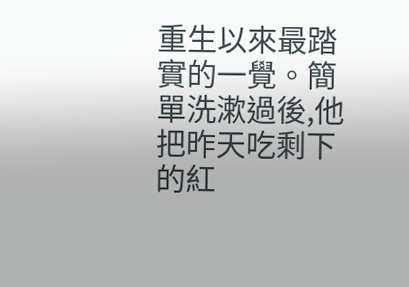重生以來最踏實的一覺。簡單洗漱過後,他把昨天吃剩下的紅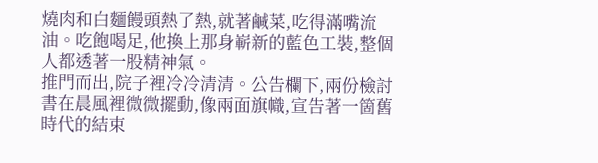燒肉和白麵饅頭熱了熱,就著鹹菜,吃得滿嘴流油。吃飽喝足,他換上那身嶄新的藍色工裝,整個人都透著一股精神氣。
推門而出,院子裡冷冷清清。公告欄下,兩份檢討書在晨風裡微微擺動,像兩面旗幟,宣告著一箇舊時代的結束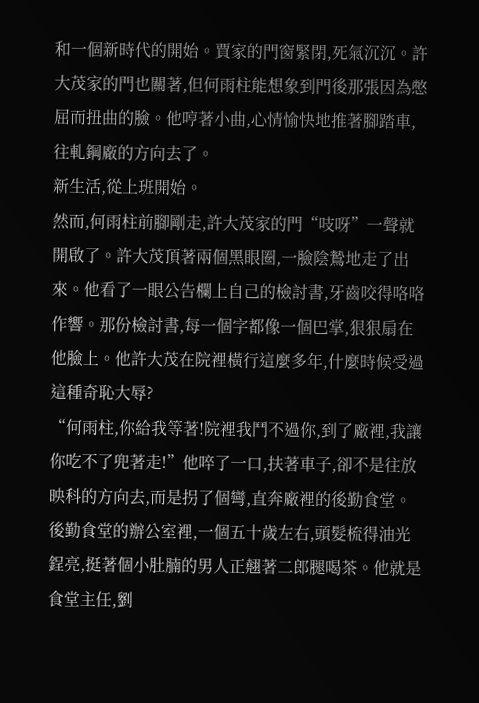和一個新時代的開始。賈家的門窗緊閉,死氣沉沉。許大茂家的門也關著,但何雨柱能想象到門後那張因為憋屈而扭曲的臉。他哼著小曲,心情愉快地推著腳踏車,往軋鋼廠的方向去了。
新生活,從上班開始。
然而,何雨柱前腳剛走,許大茂家的門“吱呀”一聲就開啟了。許大茂頂著兩個黑眼圈,一臉陰鷙地走了出來。他看了一眼公告欄上自己的檢討書,牙齒咬得咯咯作響。那份檢討書,每一個字都像一個巴掌,狠狠扇在他臉上。他許大茂在院裡橫行這麼多年,什麼時候受過這種奇恥大辱?
“何雨柱,你給我等著!院裡我鬥不過你,到了廠裡,我讓你吃不了兜著走!”他啐了一口,扶著車子,卻不是往放映科的方向去,而是拐了個彎,直奔廠裡的後勤食堂。
後勤食堂的辦公室裡,一個五十歲左右,頭髮梳得油光鋥亮,挺著個小肚腩的男人正翹著二郎腿喝茶。他就是食堂主任,劉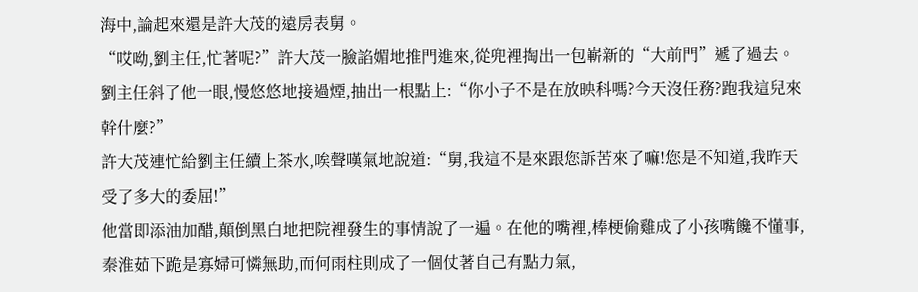海中,論起來還是許大茂的遠房表舅。
“哎呦,劉主任,忙著呢?”許大茂一臉諂媚地推門進來,從兜裡掏出一包嶄新的“大前門”遞了過去。
劉主任斜了他一眼,慢悠悠地接過煙,抽出一根點上:“你小子不是在放映科嗎?今天沒任務?跑我這兒來幹什麼?”
許大茂連忙給劉主任續上茶水,唉聲嘆氣地說道:“舅,我這不是來跟您訴苦來了嘛!您是不知道,我昨天受了多大的委屈!”
他當即添油加醋,顛倒黑白地把院裡發生的事情說了一遍。在他的嘴裡,棒梗偷雞成了小孩嘴饞不懂事,秦淮茹下跪是寡婦可憐無助,而何雨柱則成了一個仗著自己有點力氣,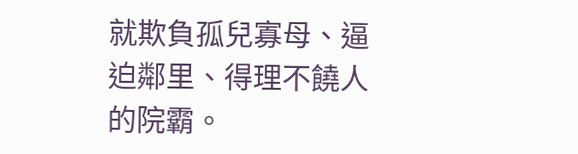就欺負孤兒寡母、逼迫鄰里、得理不饒人的院霸。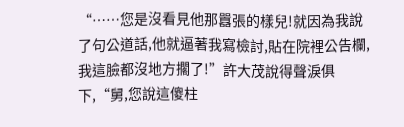“……您是沒看見他那囂張的樣兒!就因為我說了句公道話,他就逼著我寫檢討,貼在院裡公告欄,我這臉都沒地方擱了!”許大茂說得聲淚俱下,“舅,您說這傻柱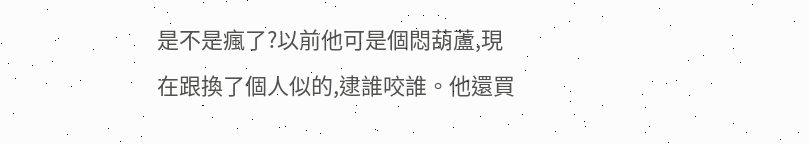是不是瘋了?以前他可是個悶葫蘆,現在跟換了個人似的,逮誰咬誰。他還買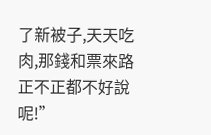了新被子,天天吃肉,那錢和票來路正不正都不好說呢!”